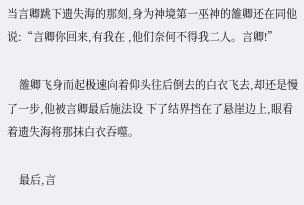当言卿跳下遗失海的那刻,身为神境第一巫神的雒卿还在同他说:“言卿你回来,有我在 ,他们奈何不得我二人。言卿!”

    雒卿飞身而起极速向着仰头往后倒去的白衣飞去,却还是慢了一步,他被言卿最后施法设 下了结界挡在了悬崖边上,眼看着遗失海将那抹白衣吞噬。

    最后,言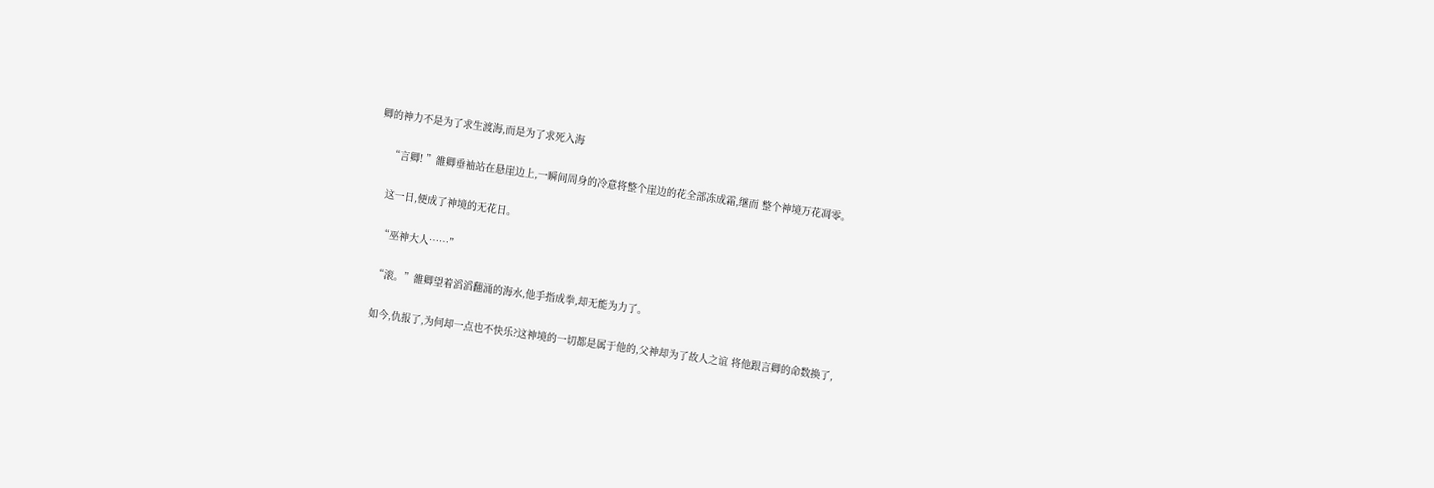卿的神力不是为了求生渡海,而是为了求死入海

    “言卿! ”雒卿垂袖站在悬崖边上,一瞬间周身的冷意将整个崖边的花全部冻成霜,继而 整个神境万花凋零。

    这一日,便成了神境的无花日。

    “巫神大人……”

    “滚。”雒卿望着滔滔翻涌的海水,他手指成拳,却无能为力了。

    如今,仇报了,为何却一点也不快乐?这神境的一切都是属于他的,父神却为了故人之谊 将他跟言卿的命数换了,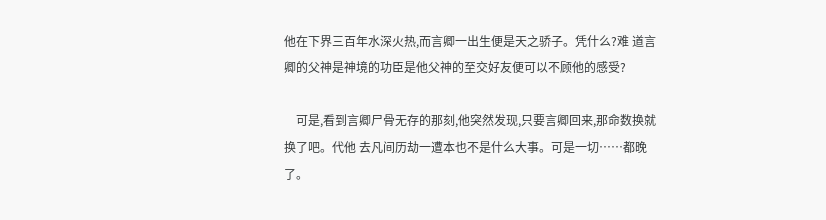他在下界三百年水深火热,而言卿一出生便是天之骄子。凭什么?难 道言卿的父神是神境的功臣是他父神的至交好友便可以不顾他的感受?

    可是,看到言卿尸骨无存的那刻,他突然发现,只要言卿回来,那命数换就换了吧。代他 去凡间历劫一遭本也不是什么大事。可是一切……都晚了。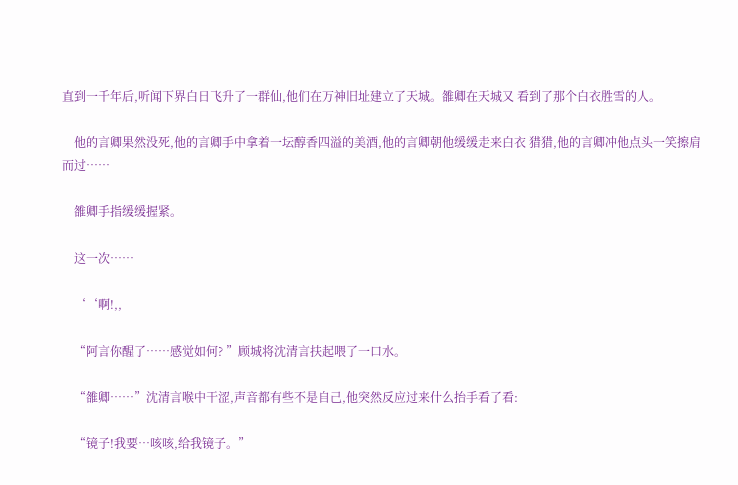直到一千年后,听闻下界白日飞升了一群仙,他们在万神旧址建立了天城。雒卿在天城又 看到了那个白衣胜雪的人。

    他的言卿果然没死,他的言卿手中拿着一坛醇香四溢的美酒,他的言卿朝他缓缓走来白衣 猎猎,他的言卿冲他点头一笑擦肩而过……

    雒卿手指缓缓握紧。

    这一次……

    ‘‘啊!,,

    “阿言你醒了……感觉如何? ”顾城将沈清言扶起喂了一口水。

    “雒卿……”沈清言喉中干涩,声音都有些不是自己,他突然反应过来什么抬手看了看:

    “镜子!我要…咳咳,给我镜子。”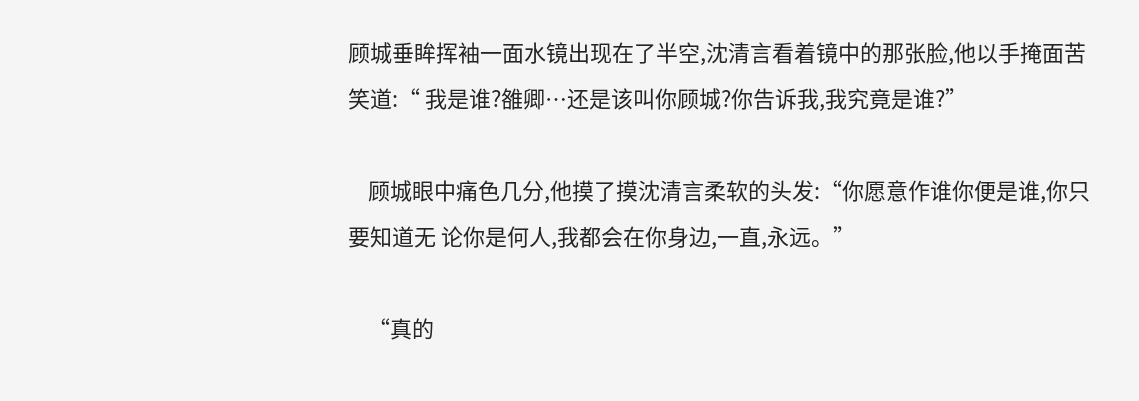顾城垂眸挥袖一面水镜出现在了半空,沈清言看着镜中的那张脸,他以手掩面苦笑道:“ 我是谁?雒卿…还是该叫你顾城?你告诉我,我究竟是谁?”

    顾城眼中痛色几分,他摸了摸沈清言柔软的头发:“你愿意作谁你便是谁,你只要知道无 论你是何人,我都会在你身边,一直,永远。”

    “真的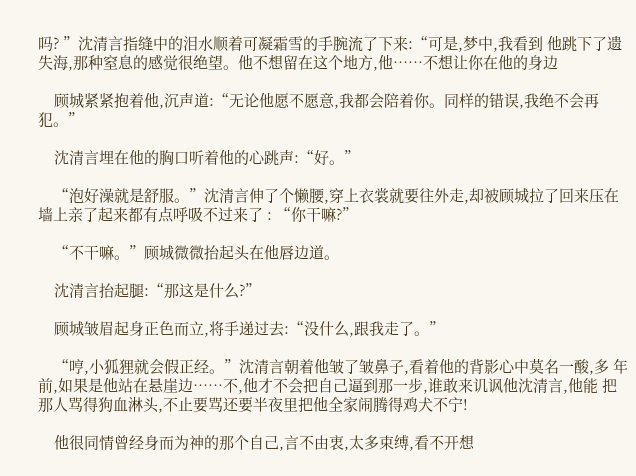吗? ”沈清言指缝中的泪水顺着可凝霜雪的手腕流了下来:“可是,梦中,我看到 他跳下了遗失海,那种窒息的感觉很绝望。他不想留在这个地方,他……不想让你在他的身边

    顾城紧紧抱着他,沉声道:“无论他愿不愿意,我都会陪着你。同样的错误,我绝不会再 犯。”

    沈清言埋在他的胸口听着他的心跳声:“好。”

    “泡好澡就是舒服。”沈清言伸了个懒腰,穿上衣裳就要往外走,却被顾城拉了回来压在 墙上亲了起来都有点呼吸不过来了 : “你干嘛?”

    “不干嘛。”顾城微微抬起头在他唇边道。

    沈清言抬起腿:“那这是什么?”

    顾城皱眉起身正色而立,将手递过去:“没什么,跟我走了。”

    “哼,小狐狸就会假正经。”沈清言朝着他皱了皱鼻子,看着他的背影心中莫名一酸,多 年前,如果是他站在悬崖边……不,他才不会把自己逼到那一步,谁敢来讥讽他沈清言,他能 把那人骂得狗血淋头,不止要骂还要半夜里把他全家闹腾得鸡犬不宁!

    他很同情曾经身而为神的那个自己,言不由衷,太多束缚,看不开想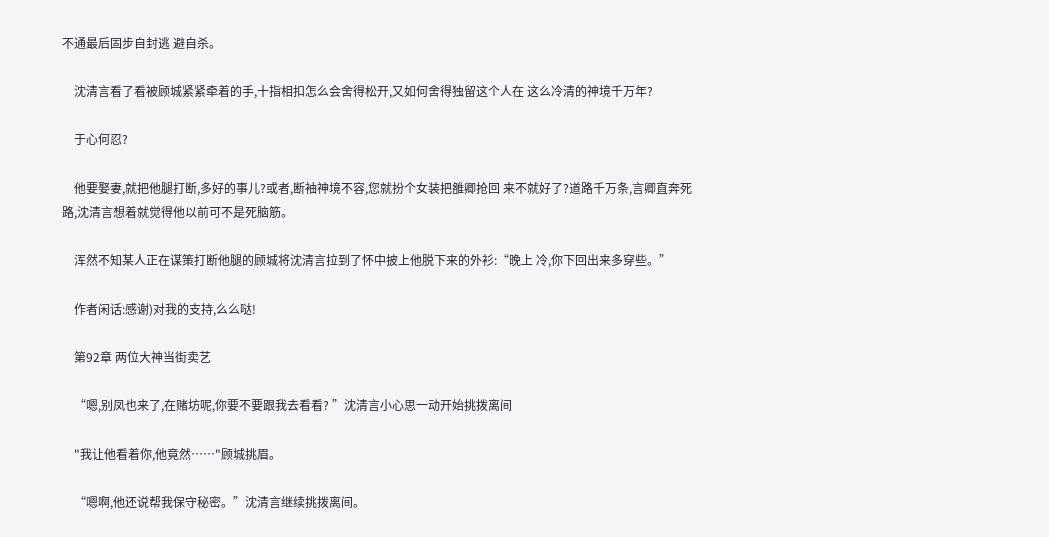不通最后固步自封逃 避自杀。

    沈清言看了看被顾城紧紧牵着的手,十指相扣怎么会舍得松开,又如何舍得独留这个人在 这么冷清的神境千万年?

    于心何忍?

    他要娶妻,就把他腿打断,多好的事儿?或者,断袖神境不容,您就扮个女装把雒卿抢回 来不就好了?道路千万条,言卿直奔死路,沈清言想着就觉得他以前可不是死脑筋。

    浑然不知某人正在谋策打断他腿的顾城将沈清言拉到了怀中披上他脱下来的外衫:“晚上 冷,你下回出来多穿些。”

    作者闲话:感谢)对我的支持,么么哒!

    第92章 两位大神当街卖艺

    “嗯,别凤也来了,在赌坊呢,你要不要跟我去看看? ”沈清言小心思一动开始挑拨离间

    "我让他看着你,他竟然……"顾城挑眉。

    “嗯啊,他还说帮我保守秘密。”沈清言继续挑拨离间。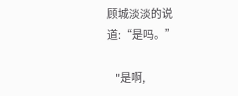顾城淡淡的说道:“是吗。”

    "是啊,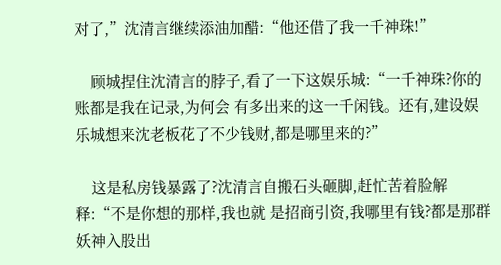对了,”沈清言继续添油加醋:“他还借了我一千神珠!”

    顾城捏住沈清言的脖子,看了一下这娱乐城:“一千神珠?你的账都是我在记录,为何会 有多出来的这一千闲钱。还有,建设娱乐城想来沈老板花了不少钱财,都是哪里来的?”

    这是私房钱暴露了?沈清言自搬石头砸脚,赶忙苦着脸解释:“不是你想的那样,我也就 是招商引资,我哪里有钱?都是那群妖神入股出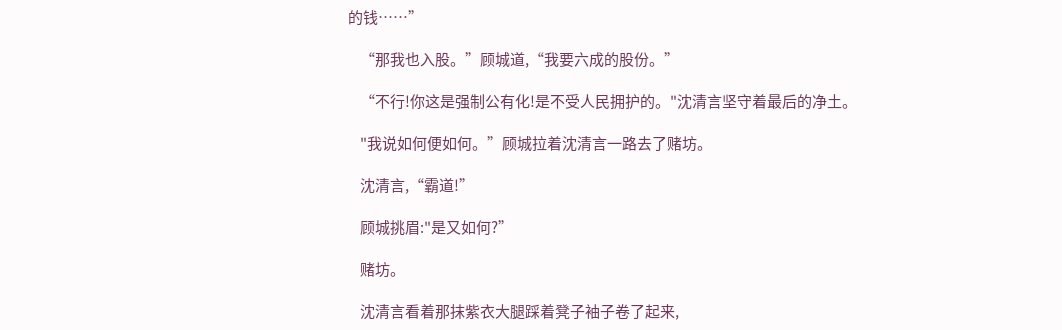的钱……”

    “那我也入股。”顾城道,“我要六成的股份。”

    “不行!你这是强制公有化!是不受人民拥护的。"沈清言坚守着最后的净土。

    "我说如何便如何。”顾城拉着沈清言一路去了赌坊。

    沈清言,“霸道!”

    顾城挑眉:"是又如何?”

    赌坊。

    沈清言看着那抹紫衣大腿踩着凳子袖子卷了起来,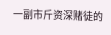一副市斤资深赌徒的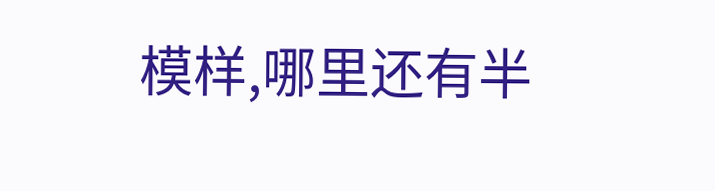模样,哪里还有半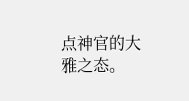点神官的大雅之态。